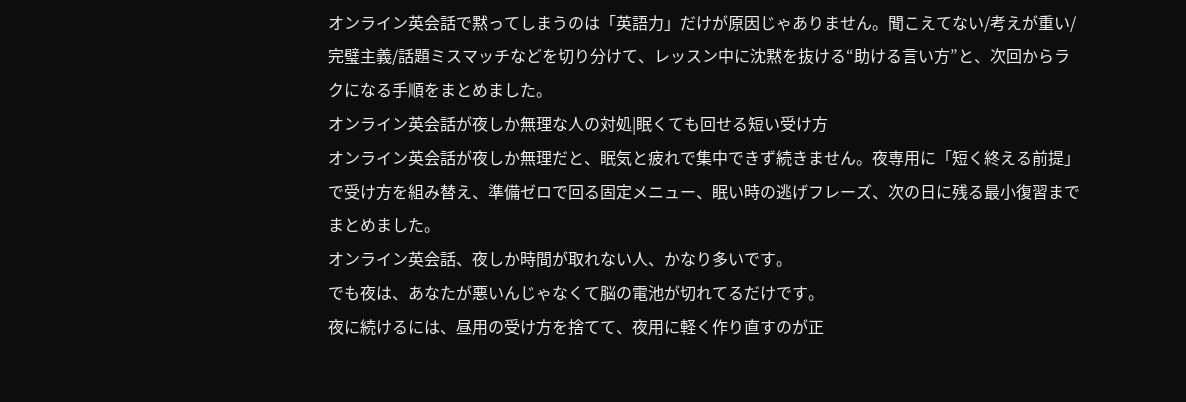オンライン英会話で黙ってしまうのは「英語力」だけが原因じゃありません。聞こえてない/考えが重い/完璧主義/話題ミスマッチなどを切り分けて、レッスン中に沈黙を抜ける“助ける言い方”と、次回からラクになる手順をまとめました。
オンライン英会話が夜しか無理な人の対処|眠くても回せる短い受け方
オンライン英会話が夜しか無理だと、眠気と疲れで集中できず続きません。夜専用に「短く終える前提」で受け方を組み替え、準備ゼロで回る固定メニュー、眠い時の逃げフレーズ、次の日に残る最小復習までまとめました。
オンライン英会話、夜しか時間が取れない人、かなり多いです。
でも夜は、あなたが悪いんじゃなくて脳の電池が切れてるだけです。
夜に続けるには、昼用の受け方を捨てて、夜用に軽く作り直すのが正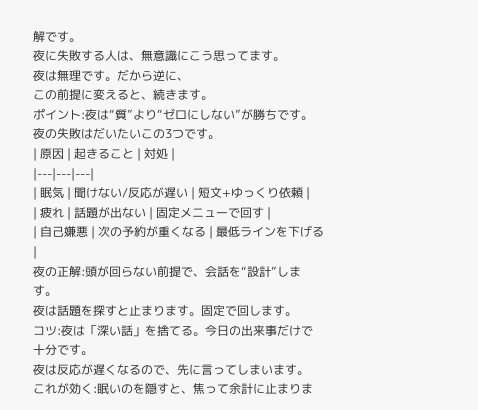解です。
夜に失敗する人は、無意識にこう思ってます。
夜は無理です。だから逆に、
この前提に変えると、続きます。
ポイント:夜は“質”より“ゼロにしない”が勝ちです。
夜の失敗はだいたいこの3つです。
| 原因 | 起きること | 対処 |
|---|---|---|
| 眠気 | 聞けない/反応が遅い | 短文+ゆっくり依頼 |
| 疲れ | 話題が出ない | 固定メニューで回す |
| 自己嫌悪 | 次の予約が重くなる | 最低ラインを下げる |
夜の正解:頭が回らない前提で、会話を“設計”します。
夜は話題を探すと止まります。固定で回します。
コツ:夜は「深い話」を捨てる。今日の出来事だけで十分です。
夜は反応が遅くなるので、先に言ってしまいます。
これが効く:眠いのを隠すと、焦って余計に止まりま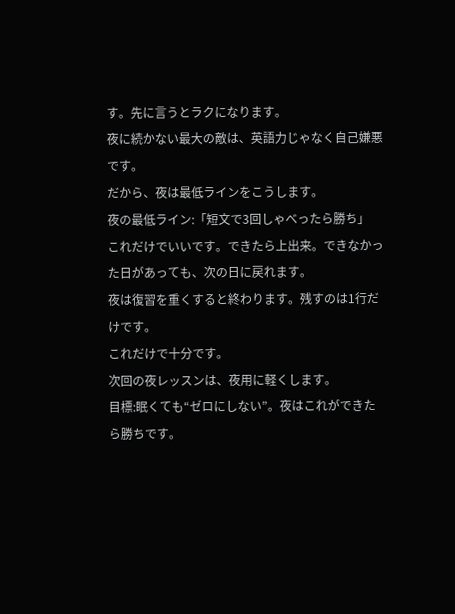す。先に言うとラクになります。
夜に続かない最大の敵は、英語力じゃなく自己嫌悪です。
だから、夜は最低ラインをこうします。
夜の最低ライン:「短文で3回しゃべったら勝ち」
これだけでいいです。できたら上出来。できなかった日があっても、次の日に戻れます。
夜は復習を重くすると終わります。残すのは1行だけです。
これだけで十分です。
次回の夜レッスンは、夜用に軽くします。
目標:眠くても“ゼロにしない”。夜はこれができたら勝ちです。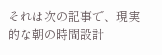それは次の記事で、現実的な朝の時間設計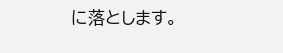に落とします。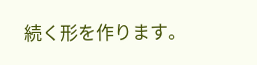続く形を作ります。